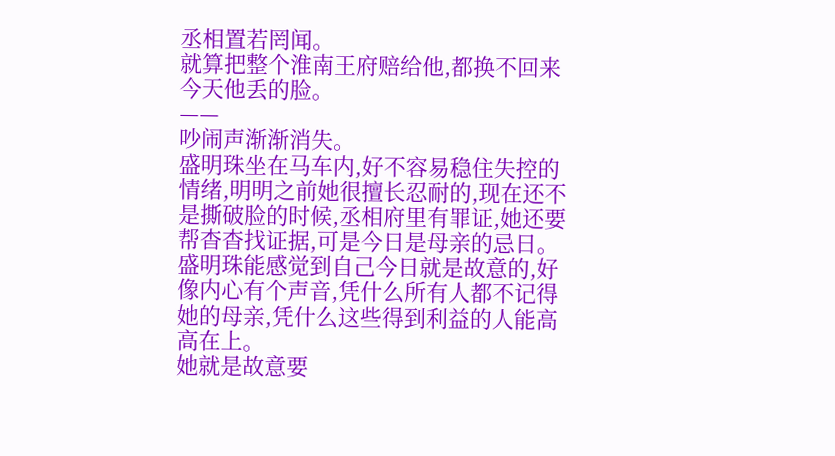丞相置若罔闻。
就算把整个淮南王府赔给他,都换不回来今天他丢的脸。
——
吵闹声渐渐消失。
盛明珠坐在马车内,好不容易稳住失控的情绪,明明之前她很擅长忍耐的,现在还不是撕破脸的时候,丞相府里有罪证,她还要帮杳杳找证据,可是今日是母亲的忌日。
盛明珠能感觉到自己今日就是故意的,好像内心有个声音,凭什么所有人都不记得她的母亲,凭什么这些得到利益的人能高高在上。
她就是故意要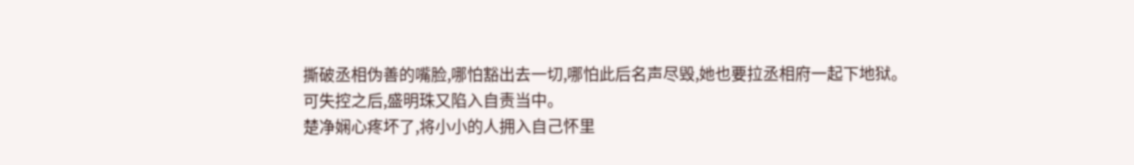撕破丞相伪善的嘴脸,哪怕豁出去一切,哪怕此后名声尽毁,她也要拉丞相府一起下地狱。
可失控之后,盛明珠又陷入自责当中。
楚净娴心疼坏了,将小小的人拥入自己怀里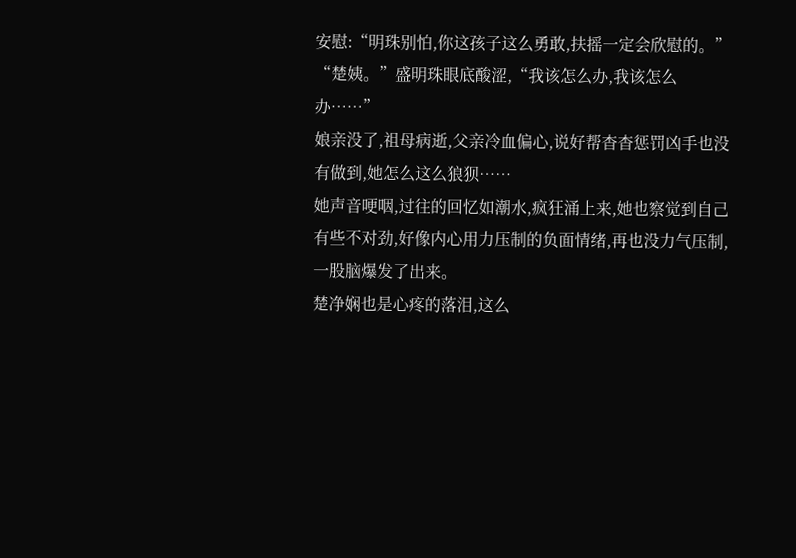安慰:“明珠别怕,你这孩子这么勇敢,扶摇一定会欣慰的。”
“楚姨。”盛明珠眼底酸涩,“我该怎么办,我该怎么办……”
娘亲没了,祖母病逝,父亲冷血偏心,说好帮杳杳惩罚凶手也没有做到,她怎么这么狼狈……
她声音哽咽,过往的回忆如潮水,疯狂涌上来,她也察觉到自己有些不对劲,好像内心用力压制的负面情绪,再也没力气压制,一股脑爆发了出来。
楚净娴也是心疼的落泪,这么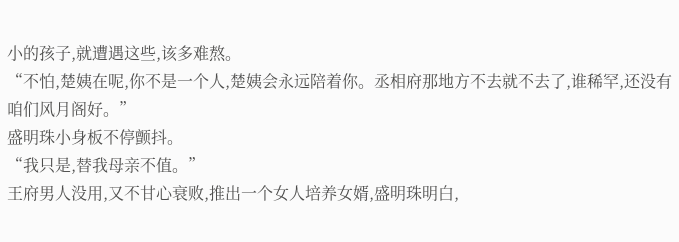小的孩子,就遭遇这些,该多难熬。
“不怕,楚姨在呢,你不是一个人,楚姨会永远陪着你。丞相府那地方不去就不去了,谁稀罕,还没有咱们风月阁好。”
盛明珠小身板不停颤抖。
“我只是,替我母亲不值。”
王府男人没用,又不甘心衰败,推出一个女人培养女婿,盛明珠明白,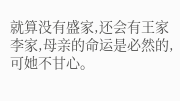就算没有盛家,还会有王家李家,母亲的命运是必然的,可她不甘心。